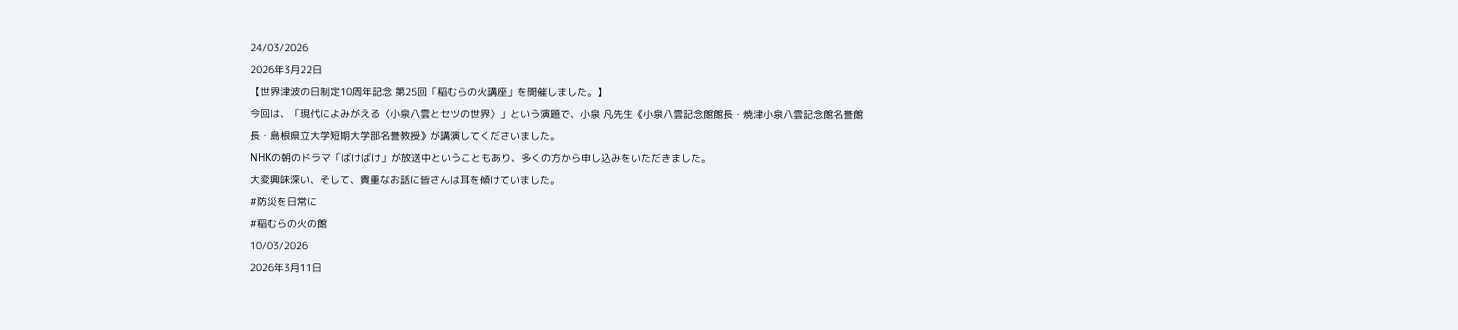24/03/2026
2026年3月22日
【世界津波の日制定10周年記念 第25回「稲むらの火講座」を開催しました。】
今回は、「現代によみがえる〈小泉八雲とセツの世界〉」という演題で、小泉 凡先生《小泉八雲記念館館長・焼津小泉八雲記念館名誉館長・島根県立大学短期大学部名誉教授》が講演してくださいました。
NHKの朝のドラマ「ばけばけ」が放送中ということもあり、多くの方から申し込みをいただきました。
大変興味深い、そして、貴重なお話に皆さんは耳を傾けていました。
#防災を日常に
#稲むらの火の館
10/03/2026
2026年3月11日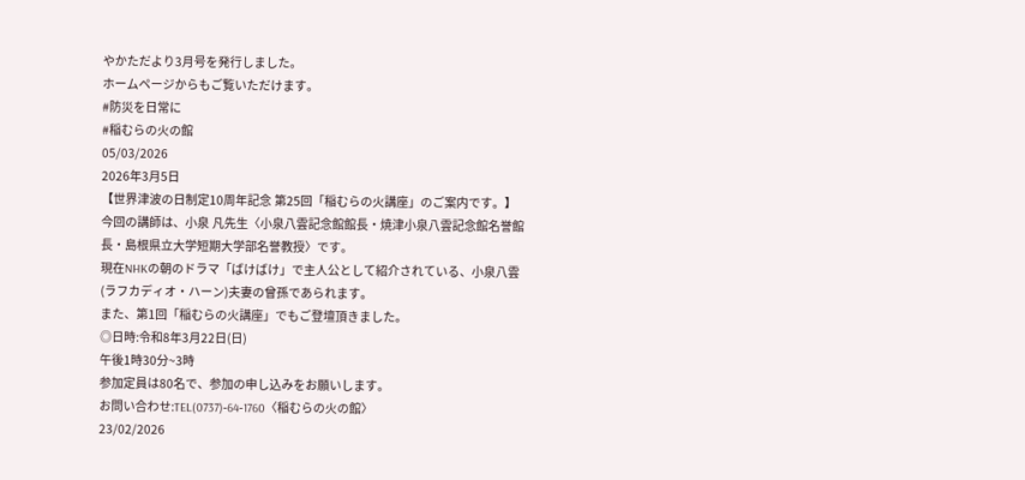やかただより3月号を発行しました。
ホームページからもご覧いただけます。
#防災を日常に
#稲むらの火の館
05/03/2026
2026年3月5日
【世界津波の日制定10周年記念 第25回「稲むらの火講座」のご案内です。】
今回の講師は、小泉 凡先生〈小泉八雲記念館館長・焼津小泉八雲記念館名誉館長・島根県立大学短期大学部名誉教授〉です。
現在NHKの朝のドラマ「ばけばけ」で主人公として紹介されている、小泉八雲(ラフカディオ・ハーン)夫妻の曾孫であられます。
また、第1回「稲むらの火講座」でもご登壇頂きました。
◎日時:令和8年3月22日(日)
午後1時30分~3時
参加定員は80名で、参加の申し込みをお願いします。
お問い合わせ:TEL(0737)‐64‐1760〈稲むらの火の館〉
23/02/2026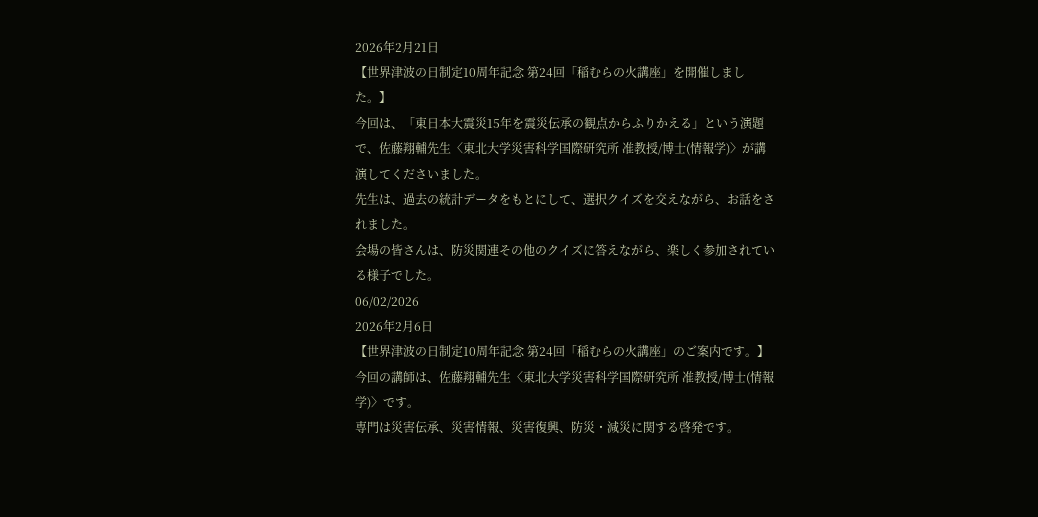2026年2月21日
【世界津波の日制定10周年記念 第24回「稲むらの火講座」を開催しました。】
今回は、「東日本大震災15年を震災伝承の観点からふりかえる」という演題で、佐藤翔輔先生〈東北大学災害科学国際研究所 准教授/博士(情報学)〉が講演してくださいました。
先生は、過去の統計データをもとにして、選択クイズを交えながら、お話をされました。
会場の皆さんは、防災関連その他のクイズに答えながら、楽しく参加されている様子でした。
06/02/2026
2026年2月6日
【世界津波の日制定10周年記念 第24回「稲むらの火講座」のご案内です。】
今回の講師は、佐藤翔輔先生〈東北大学災害科学国際研究所 准教授/博士(情報学)〉です。
専門は災害伝承、災害情報、災害復興、防災・減災に関する啓発です。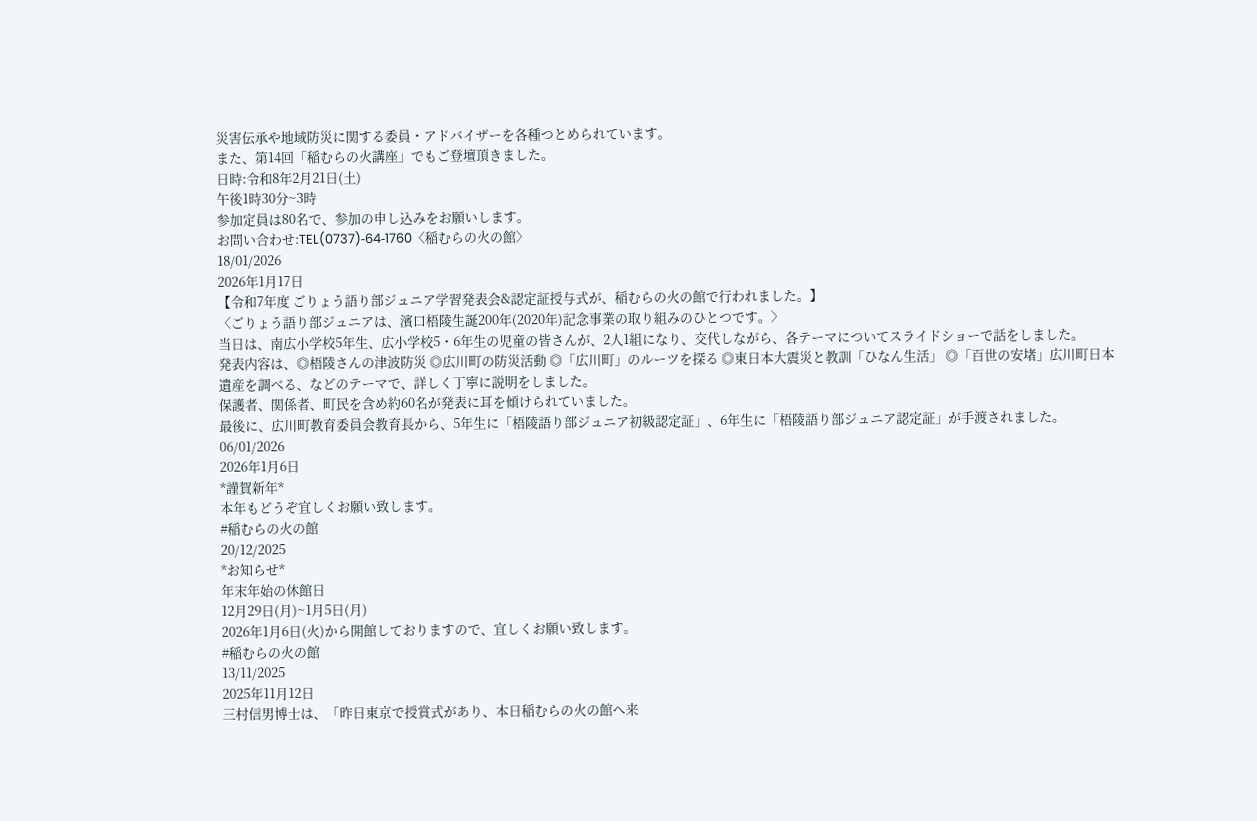災害伝承や地域防災に関する委員・アドバイザーを各種つとめられています。
また、第14回「稲むらの火講座」でもご登壇頂きました。
日時:令和8年2月21日(土)
午後1時30分~3時
参加定員は80名で、参加の申し込みをお願いします。
お問い合わせ:TEL(0737)‐64‐1760〈稲むらの火の館〉
18/01/2026
2026年1月17日
【令和7年度 ごりょう語り部ジュニア学習発表会&認定証授与式が、稲むらの火の館で行われました。】
〈ごりょう語り部ジュニアは、濱口梧陵生誕200年(2020年)記念事業の取り組みのひとつです。〉
当日は、南広小学校5年生、広小学校5・6年生の児童の皆さんが、2人1組になり、交代しながら、各テーマについてスライドショーで話をしました。
発表内容は、◎梧陵さんの津波防災 ◎広川町の防災活動 ◎「広川町」のルーツを探る ◎東日本大震災と教訓「ひなん生活」 ◎「百世の安堵」広川町日本遺産を調べる、などのテーマで、詳しく丁寧に説明をしました。
保護者、関係者、町民を含め約60名が発表に耳を傾けられていました。
最後に、広川町教育委員会教育長から、5年生に「梧陵語り部ジュニア初級認定証」、6年生に「梧陵語り部ジュニア認定証」が手渡されました。
06/01/2026
2026年1月6日
*謹賀新年*
本年もどうぞ宜しくお願い致します。
#稲むらの火の館
20/12/2025
*お知らせ*
年末年始の休館日
12月29日(月)~1月5日(月)
2026年1月6日(火)から開館しておりますので、宜しくお願い致します。
#稲むらの火の館
13/11/2025
2025年11月12日
三村信男博士は、「昨日東京で授賞式があり、本日稲むらの火の館へ来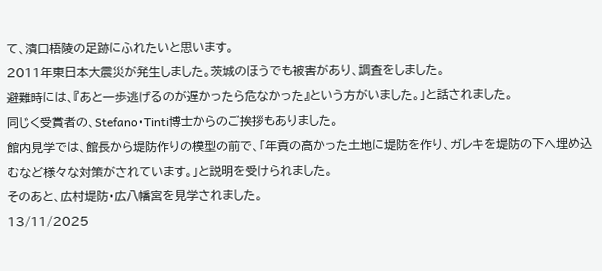て、濱口梧陵の足跡にふれたいと思います。
2011年東日本大震災が発生しました。茨城のほうでも被害があり、調査をしました。
避難時には、『あと一歩逃げるのが遅かったら危なかった』という方がいました。」と話されました。
同じく受賞者の、Stefano・Tinti博士からのご挨拶もありました。
館内見学では、館長から堤防作りの模型の前で、「年貢の高かった土地に堤防を作り、ガレキを堤防の下へ埋め込むなど様々な対策がされています。」と説明を受けられました。
そのあと、広村堤防・広八幡宮を見学されました。
13/11/2025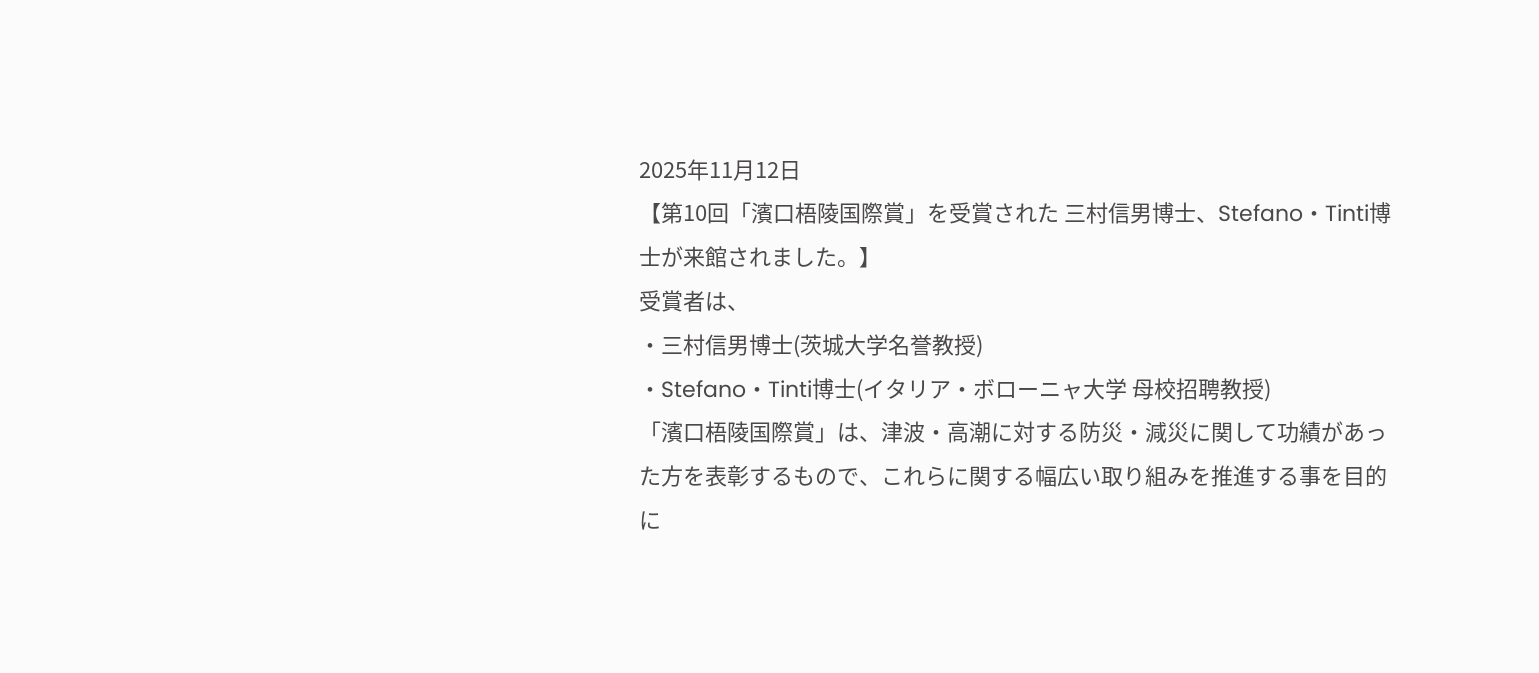2025年11月12日
【第10回「濱口梧陵国際賞」を受賞された 三村信男博士、Stefano・Tinti博士が来館されました。】
受賞者は、
・三村信男博士(茨城大学名誉教授)
・Stefano・Tinti博士(イタリア・ボローニャ大学 母校招聘教授)
「濱口梧陵国際賞」は、津波・高潮に対する防災・減災に関して功績があった方を表彰するもので、これらに関する幅広い取り組みを推進する事を目的に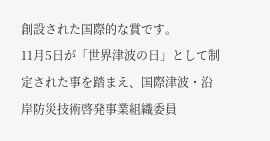創設された国際的な賞です。
11月5日が「世界津波の日」として制定された事を踏まえ、国際津波・沿岸防災技術啓発事業組織委員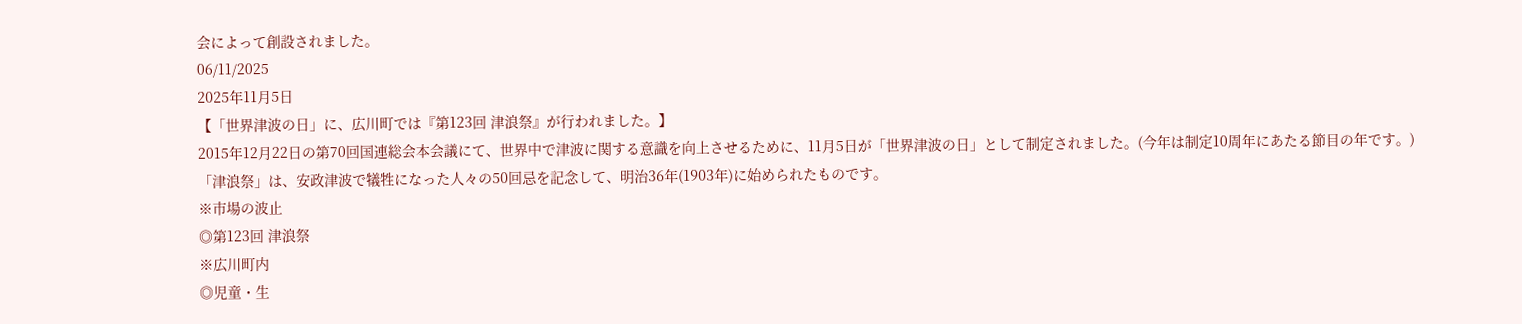会によって創設されました。
06/11/2025
2025年11月5日
【「世界津波の日」に、広川町では『第123回 津浪祭』が行われました。】
2015年12月22日の第70回国連総会本会議にて、世界中で津波に関する意識を向上させるために、11月5日が「世界津波の日」として制定されました。(今年は制定10周年にあたる節目の年です。)
「津浪祭」は、安政津波で犠牲になった人々の50回忌を記念して、明治36年(1903年)に始められたものです。
※市場の波止
◎第123回 津浪祭
※広川町内
◎児童・生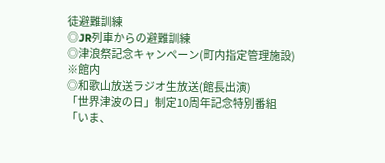徒避難訓練
◎JR列車からの避難訓練
◎津浪祭記念キャンペーン(町内指定管理施設)
※館内
◎和歌山放送ラジオ生放送(館長出演)
「世界津波の日」制定10周年記念特別番組
「いま、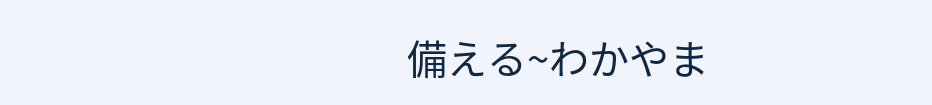備える~わかやま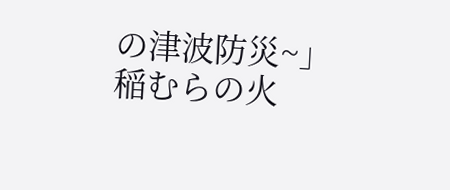の津波防災~」
稲むらの火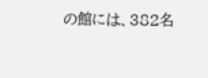の館には、382名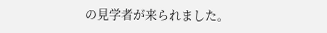の見学者が来られました。